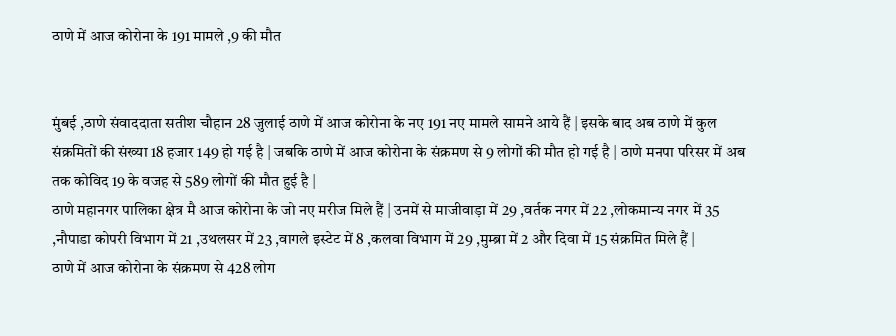ठाणे में आज कोरोना के 191 मामले ,9 की मौत


मुंबई ,ठाणे संवाददाता सतीश चौहान 28 जुलाई ठाणे में आज कोरोना के नए 191 नए मामले सामने आये हैं | इसके बाद अब ठाणे में कुल संक्रमितों की संख्या 18 हजार 149 हो गई है | जबकि ठाणे में आज कोरोना के संक्रमण से 9 लोगों की मौत हो गई है | ठाणे मनपा परिसर में अब तक कोविद 19 के वजह से 589 लोगों की मौत हुई है |
ठाणे महानगर पालिका क्षेत्र मै आज कोरोना के जो नए मरीज मिले हैं | उनमें से माजीवाड़ा में 29 ,वर्तक नगर में 22 ,लोकमान्य नगर में 35 ,नौपाडा कोपरी विभाग में 21 ,उथलसर में 23 ,वागले इस्टेट में 8 ,कलवा विभाग में 29 ,मुम्ब्रा में 2 और दिवा में 15 संक्रमित मिले हैं |
ठाणे में आज कोरोना के संक्रमण से 428 लोग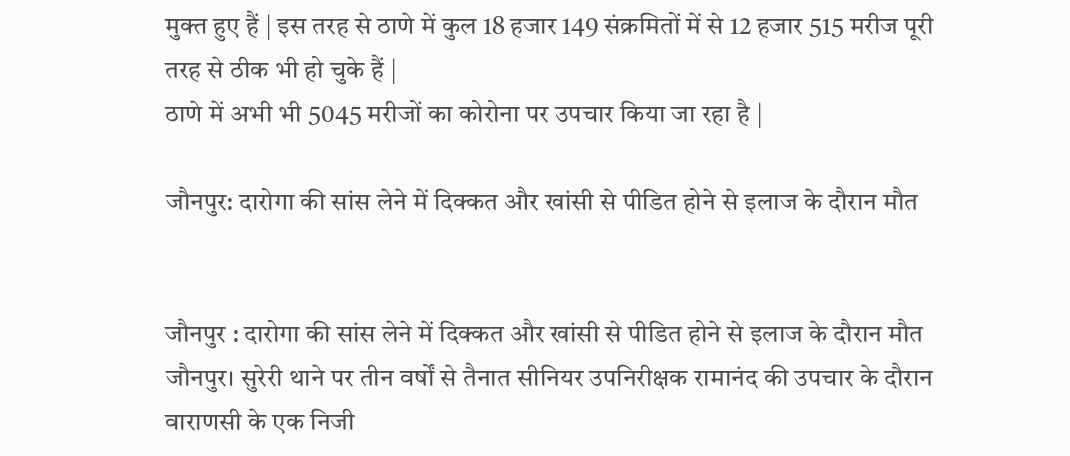मुक्त हुए हैं | इस तरह से ठाणे में कुल 18 हजार 149 संक्रमितों में से 12 हजार 515 मरीज पूरी तरह से ठीक भी हो चुके हैं |
ठाणे में अभी भी 5045 मरीजों का कोरोना पर उपचार किया जा रहा है |

जौनपुर: दारोगा की सांस लेने में दिक्कत और खांसी से पीडित होने से इलाज के दौरान मौत


जौनपुर : दारोगा की सांस लेने में दिक्कत और खांसी से पीडित होने से इलाज के दौरान मौत
जौनपुर। सुरेरी थाने पर तीन वर्षों से तैनात सीनियर उपनिरीक्षक रामानंद की उपचार के दौरान वाराणसी के एक निजी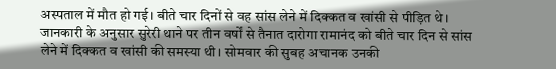अस्पताल में मौत हो गई। बीते चार दिनों से वह सांस लेने में दिक्कत व खांसी से पीड़ित थे। जानकारी के अनुसार सुरेरी थाने पर तीन वर्षों से तैनात दारोगा रामानंद को बीते चार दिन से सांस लेने में दिक्कत व खांसी की समस्‍या थी। सोमवार की सुबह अचानक उनकी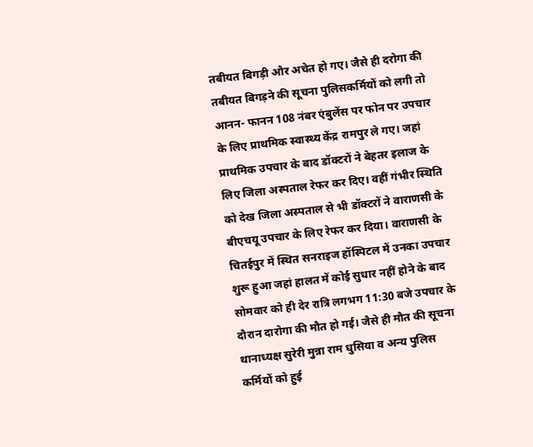तबीयत बिगड़ी और अचेत हो गए। जैसे ही दरोगा की तबीयत बिगड़ने की सूचना पुलिसकर्मियों को लगी तो आनन- फानन 108 नंबर एंबुलेंस पर फोन पर उपचार के लिए प्राथमिक स्वास्थ्य केंद्र रामपुर ले गए। जहां प्राथमिक उपचार के बाद डॉक्टरों ने बेहतर इलाज के लिए जिला अस्पताल रेफर कर दिए। वहीं गंभीर स्थिति को देख जिला अस्पताल से भी डॉक्टरों ने वाराणसी के बीएचयू उपचार के लिए रेफर कर दिया। वाराणसी के चितईपुर में स्थित सनराइज हॉस्पिटल में उनका उपचार शुरू हुआ जहां हालत में कोई सुधार नहीं होने के बाद सोमवार को ही देर रात्रि लगभग 11:30 बजे उपचार के दौरान दारोगा की मौत हो गई। जैसे ही मौत की सूचना थानाध्यक्ष सुरेरी मुन्ना राम धुसिया व अन्य पुलिस कर्मियों को हुई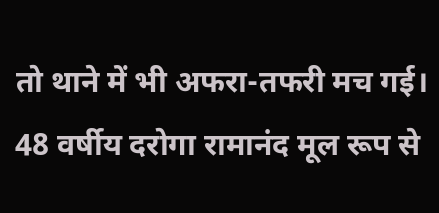तो थाने में भी अफरा-तफरी मच गई। 48 वर्षीय दरोगा रामानंद मूल रूप से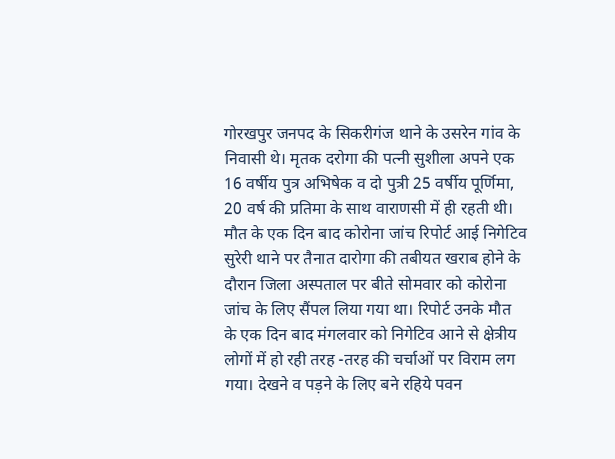गोरखपुर जनपद के सिकरीगंज थाने के उसरेन गांव के निवासी थे। मृतक दरोगा की पत्नी सुशीला अपने एक 16 वर्षीय पुत्र अभिषेक व दो पुत्री 25 वर्षीय पूर्णिमा, 20 वर्ष की प्रतिमा के साथ वाराणसी में ही रहती थी। मौत के एक दिन बाद कोरोना जांच रिपोर्ट आई निगेटिव सुरेरी थाने पर तैनात दारोगा की तबीयत खराब होने के दौरान जिला अस्पताल पर बीते सोमवार को कोरोना जांच के लिए सैंपल लिया गया था। रिपोर्ट उनके मौत के एक दिन बाद मंगलवार को निगेटिव आने से क्षेत्रीय लोगों में हो रही तरह -तरह की चर्चाओं पर विराम लग गया। देखने व पड़ने के लिए बने रहिये पवन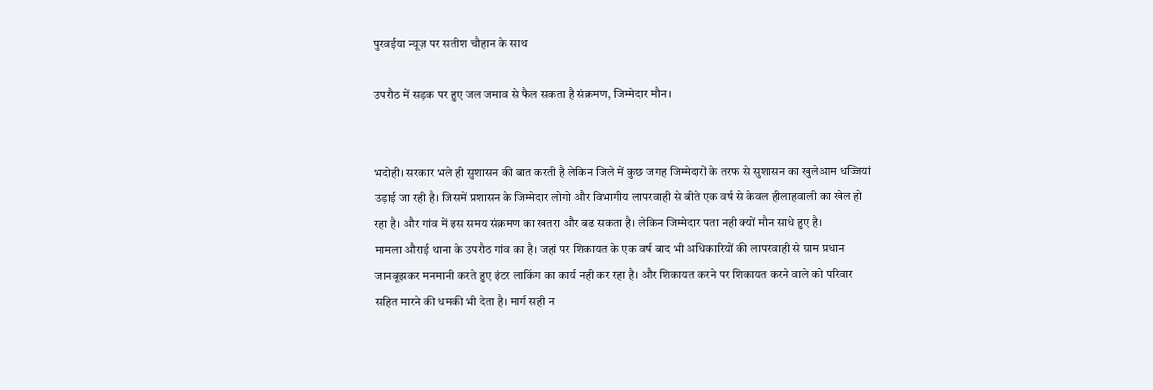पुरवईया न्यूज़ पर सतीश चौहान के साथ

उपरौठ में सड़क पर हुए जल जमाव से फैल सकता है संक्रमण, जिम्मेदार मौन।


भदोही। सरकार भले ही सुशासन की बात करती है लेकिन जिले में कुछ जगह जिम्मेदारों के तरफ से सुशासन का खुलेआम धज्जियां उड़ाई जा रही है। जिसमें प्रशासन के जिम्मेदार लोगो और विभागीय लापरवाही से बीते एक वर्ष से केवल हीलाहवाली का खेल हो रहा है। और गांव में इस समय संक्रमण का खतरा और बढ सकता है। लेकिन जिम्मेदार पता नही क्यों मौन साधे हुए है।
मामला औराई थाना के उपरौठ गांव का है। जहां पर शिकायत के एक वर्ष बाद भी अधिकारियों की लापरवाही से ग्राम प्रधान जानबूझकर मनमानी करते हुए इंटर लाकिंग का कार्य नही कर रहा है। और शिकायत करने पर शिकायत करने वाले को परिवार सहित मारने की धमकी भी देता है। मार्ग सही न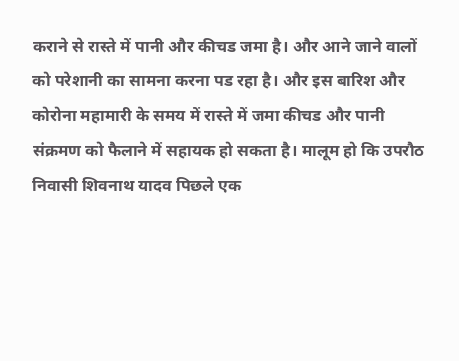कराने से रास्ते में पानी और कीचड जमा है। और आने जाने वालों को परेशानी का सामना करना पड रहा है। और इस बारिश और कोरोना महामारी के समय में रास्ते में जमा कीचड और पानी संक्रमण को फैलाने में सहायक हो सकता है। मालूम हो कि उपरौठ निवासी शिवनाथ यादव पिछले एक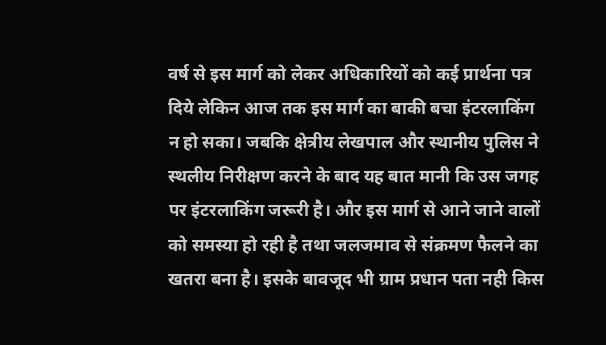वर्ष से इस मार्ग को लेकर अधिकारियों को कई प्रार्थना पत्र दिये लेकिन आज तक इस मार्ग का बाकी बचा इंटरलाकिंग न हो सका। जबकि क्षेत्रीय लेखपाल और स्थानीय पुलिस ने स्थलीय निरीक्षण करने के बाद यह बात मानी कि उस जगह पर इंटरलाकिंग जरूरी है। और इस मार्ग से आने जाने वालों को समस्या हो रही है तथा जलजमाव से संक्रमण फैलने का खतरा बना है। इसके बावजूद भी ग्राम प्रधान पता नही किस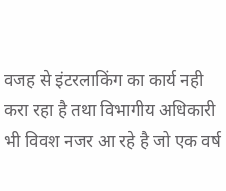वजह से इंटरलाकिंग का कार्य नही करा रहा है तथा विभागीय अधिकारी भी विवश नजर आ रहे है जो एक वर्ष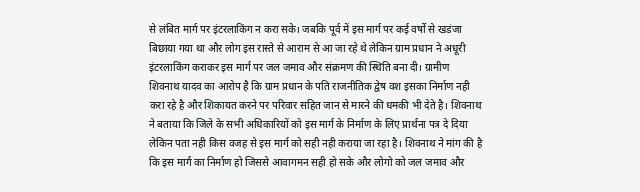से लंबित मार्ग पर इंटरलाकिंग न करा सके। जबकि पूर्व में इस मार्ग पर कई वर्षो से खडंजा बिछाया गया था और लोग इस रास्ते से आराम से आ जा रहे थे लेकिन ग्राम प्रधान ने अधूरी इंटरलाकिंग कराकर इस मार्ग पर जल जमाव और संक्रमण की स्थिति बना दी। ग्रामीण शिवनाथ यादव का आरोप है कि ग्राम प्रधान के पति राजनीतिक द्वेष वश इसका निर्माण नही करा रहे है और शिकायत करने पर परिवार सहित जान से मारने की धमकी भी देते है। शिवनाथ ने बताया कि जिले के सभी अधिकारियों को इस मार्ग के निर्माण के लिए प्रार्थना पत्र दे दिया लेकिन पता नही किस वजह से इस मार्ग को सही नही कराया जा रहा है। शिवनाथ ने मांग की है कि इस मार्ग का निर्माण हो जिससे आवागमन सही हो सके और लोगो को जल जमाव और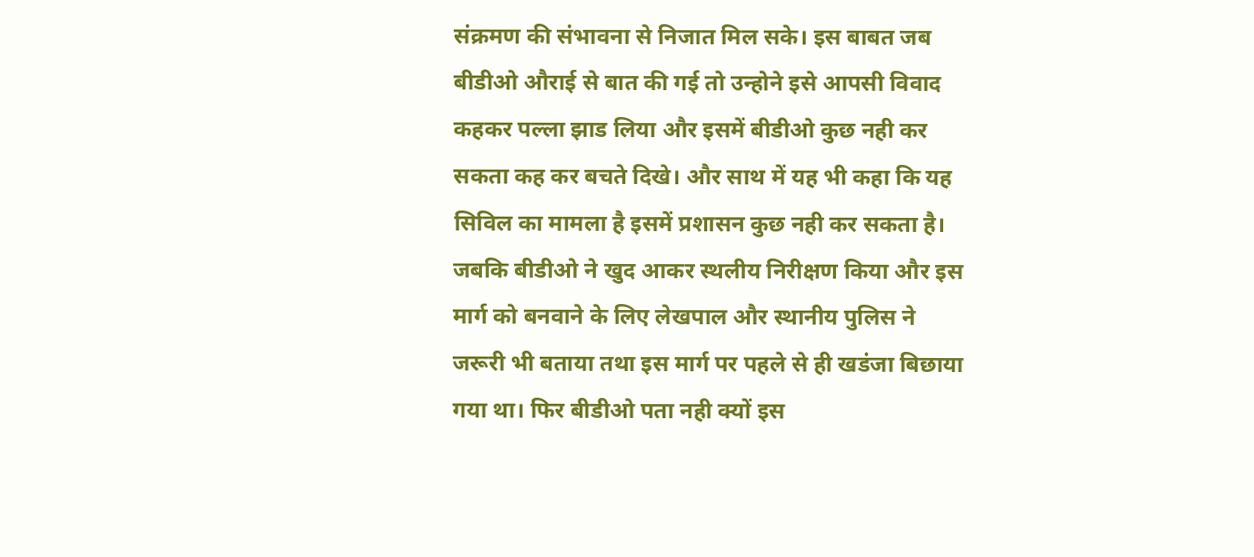संक्रमण की संभावना से निजात मिल सके। इस बाबत जब बीडीओ औराई से बात की गई तो उन्होने इसे आपसी विवाद कहकर पल्ला झाड लिया और इसमें बीडीओ कुछ नही कर सकता कह कर बचते दिखे। और साथ में यह भी कहा कि यह सिविल का मामला है इसमें प्रशासन कुछ नही कर सकता है। जबकि बीडीओ ने खुद आकर स्थलीय निरीक्षण किया और इस मार्ग को बनवाने के लिए लेखपाल और स्थानीय पुलिस ने जरूरी भी बताया तथा इस मार्ग पर पहले से ही खडंजा बिछाया गया था। फिर बीडीओ पता नही क्यों इस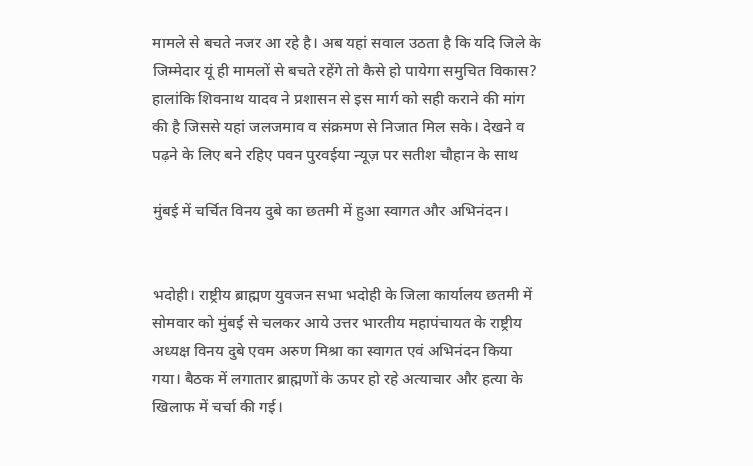मामले से बचते नजर आ रहे है। अब यहां सवाल उठता है कि यदि जिले के जिम्मेदार यूं ही मामलों से बचते रहेंगे तो कैसे हो पायेगा समुचित विकास? हालांकि शिवनाथ यादव ने प्रशासन से इस मार्ग को सही कराने की मांग की है जिससे यहां जलजमाव व संक्रमण से निजात मिल सके। देखने व पढ़ने के लिए बने रहिए पवन पुरवईया न्यूज़ पर सतीश चौहान के साथ

मुंबई में चर्चित विनय दुबे का छतमी में हुआ स्वागत और अभिनंदन।


भदोही। राष्ट्रीय ब्राह्मण युवजन सभा भदोही के जिला कार्यालय छतमी में सोमवार को मुंबई से चलकर आये उत्तर भारतीय महापंचायत के राष्ट्रीय अध्यक्ष विनय दुबे एवम अरुण मिश्रा का स्वागत एवं अभिनंदन किया गया। बैठक में लगातार ब्राह्मणों के ऊपर हो रहे अत्याचार और हत्या के खिलाफ में चर्चा की गई।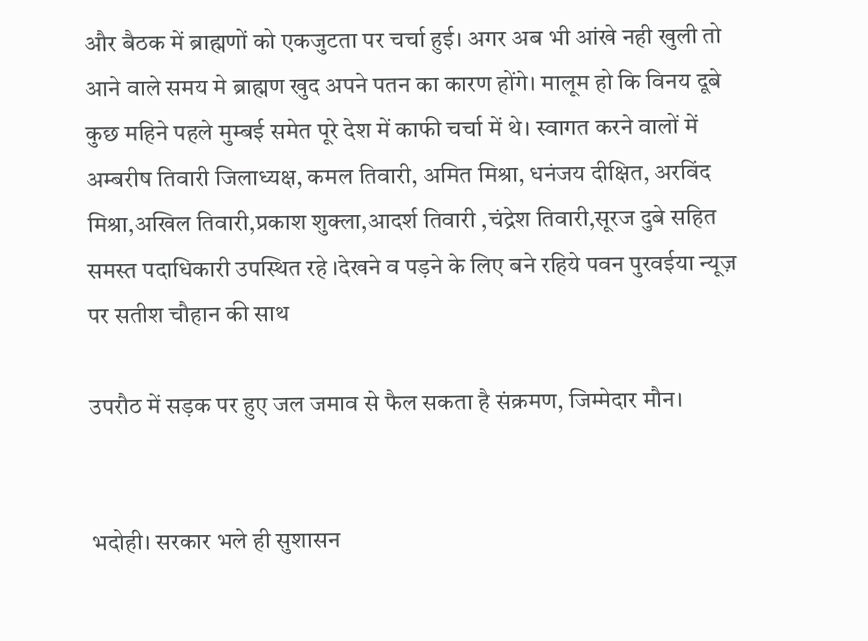और बैठक में ब्राह्मणों को एकजुटता पर चर्चा हुई। अगर अब भी आंखे नही खुली तो आने वाले समय मे ब्राह्मण खुद अपने पतन का कारण होंगे। मालूम हो कि विनय दूबे कुछ महिने पहले मुम्बई समेत पूरे देश में काफी चर्चा में थे। स्वागत करने वालों में अम्बरीष तिवारी जिलाध्यक्ष, कमल तिवारी, अमित मिश्रा, धनंजय दीक्षित, अरविंद मिश्रा,अखिल तिवारी,प्रकाश शुक्ला,आदर्श तिवारी ,चंद्रेश तिवारी,सूरज दुबे सहित समस्त पदाधिकारी उपस्थित रहे ।देखने व पड़ने के लिए बने रहिये पवन पुरवईया न्यूज़ पर सतीश चौहान की साथ

उपरौठ में सड़क पर हुए जल जमाव से फैल सकता है संक्रमण, जिम्मेदार मौन।


भदोही। सरकार भले ही सुशासन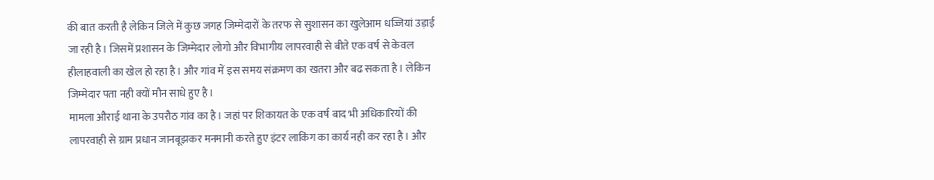की बात करती है लेकिन जिले में कुछ जगह जिम्मेदारों के तरफ से सुशासन का खुलेआम धज्जियां उड़ाई जा रही है। जिसमें प्रशासन के जिम्मेदार लोगो और विभागीय लापरवाही से बीते एक वर्ष से केवल हीलाहवाली का खेल हो रहा है। और गांव में इस समय संक्रमण का खतरा और बढ सकता है। लेकिन जिम्मेदार पता नही क्यों मौन साधे हुए है।
मामला औराई थाना के उपरौठ गांव का है। जहां पर शिकायत के एक वर्ष बाद भी अधिकारियों की लापरवाही से ग्राम प्रधान जानबूझकर मनमानी करते हुए इंटर लाकिंग का कार्य नही कर रहा है। और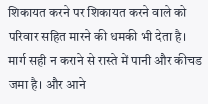शिकायत करने पर शिकायत करने वाले को परिवार सहित मारने की धमकी भी देता है। मार्ग सही न कराने से रास्ते में पानी और कीचड जमा है। और आने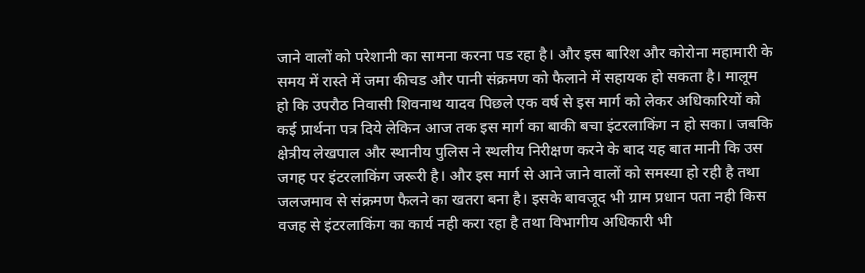जाने वालों को परेशानी का सामना करना पड रहा है। और इस बारिश और कोरोना महामारी के समय में रास्ते में जमा कीचड और पानी संक्रमण को फैलाने में सहायक हो सकता है। मालूम हो कि उपरौठ निवासी शिवनाथ यादव पिछले एक वर्ष से इस मार्ग को लेकर अधिकारियों को कई प्रार्थना पत्र दिये लेकिन आज तक इस मार्ग का बाकी बचा इंटरलाकिंग न हो सका। जबकि क्षेत्रीय लेखपाल और स्थानीय पुलिस ने स्थलीय निरीक्षण करने के बाद यह बात मानी कि उस जगह पर इंटरलाकिंग जरूरी है। और इस मार्ग से आने जाने वालों को समस्या हो रही है तथा जलजमाव से संक्रमण फैलने का खतरा बना है। इसके बावजूद भी ग्राम प्रधान पता नही किस वजह से इंटरलाकिंग का कार्य नही करा रहा है तथा विभागीय अधिकारी भी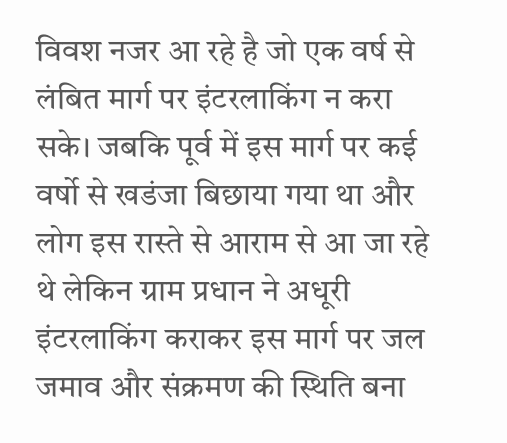विवश नजर आ रहे है जो एक वर्ष से लंबित मार्ग पर इंटरलाकिंग न करा सके। जबकि पूर्व में इस मार्ग पर कई वर्षो से खडंजा बिछाया गया था और लोग इस रास्ते से आराम से आ जा रहे थे लेकिन ग्राम प्रधान ने अधूरी इंटरलाकिंग कराकर इस मार्ग पर जल जमाव और संक्रमण की स्थिति बना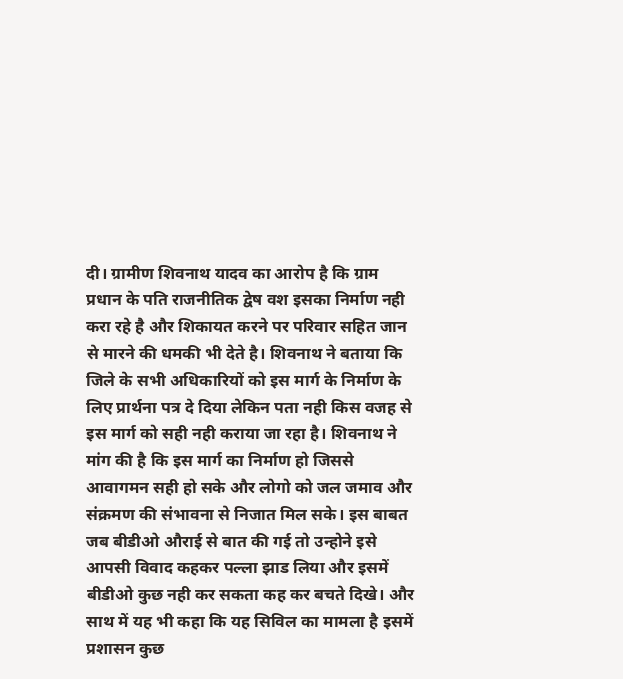दी। ग्रामीण शिवनाथ यादव का आरोप है कि ग्राम प्रधान के पति राजनीतिक द्वेष वश इसका निर्माण नही करा रहे है और शिकायत करने पर परिवार सहित जान से मारने की धमकी भी देते है। शिवनाथ ने बताया कि जिले के सभी अधिकारियों को इस मार्ग के निर्माण के लिए प्रार्थना पत्र दे दिया लेकिन पता नही किस वजह से इस मार्ग को सही नही कराया जा रहा है। शिवनाथ ने मांग की है कि इस मार्ग का निर्माण हो जिससे आवागमन सही हो सके और लोगो को जल जमाव और संक्रमण की संभावना से निजात मिल सके। इस बाबत जब बीडीओ औराई से बात की गई तो उन्होने इसे आपसी विवाद कहकर पल्ला झाड लिया और इसमें बीडीओ कुछ नही कर सकता कह कर बचते दिखे। और साथ में यह भी कहा कि यह सिविल का मामला है इसमें प्रशासन कुछ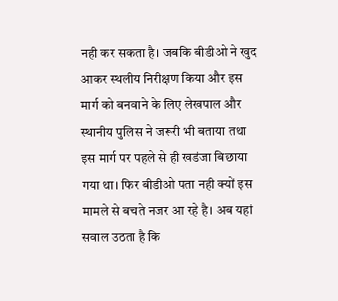नही कर सकता है। जबकि बीडीओ ने खुद आकर स्थलीय निरीक्षण किया और इस मार्ग को बनवाने के लिए लेखपाल और स्थानीय पुलिस ने जरूरी भी बताया तथा इस मार्ग पर पहले से ही खडंजा बिछाया गया था। फिर बीडीओ पता नही क्यों इस मामले से बचते नजर आ रहे है। अब यहां सवाल उठता है कि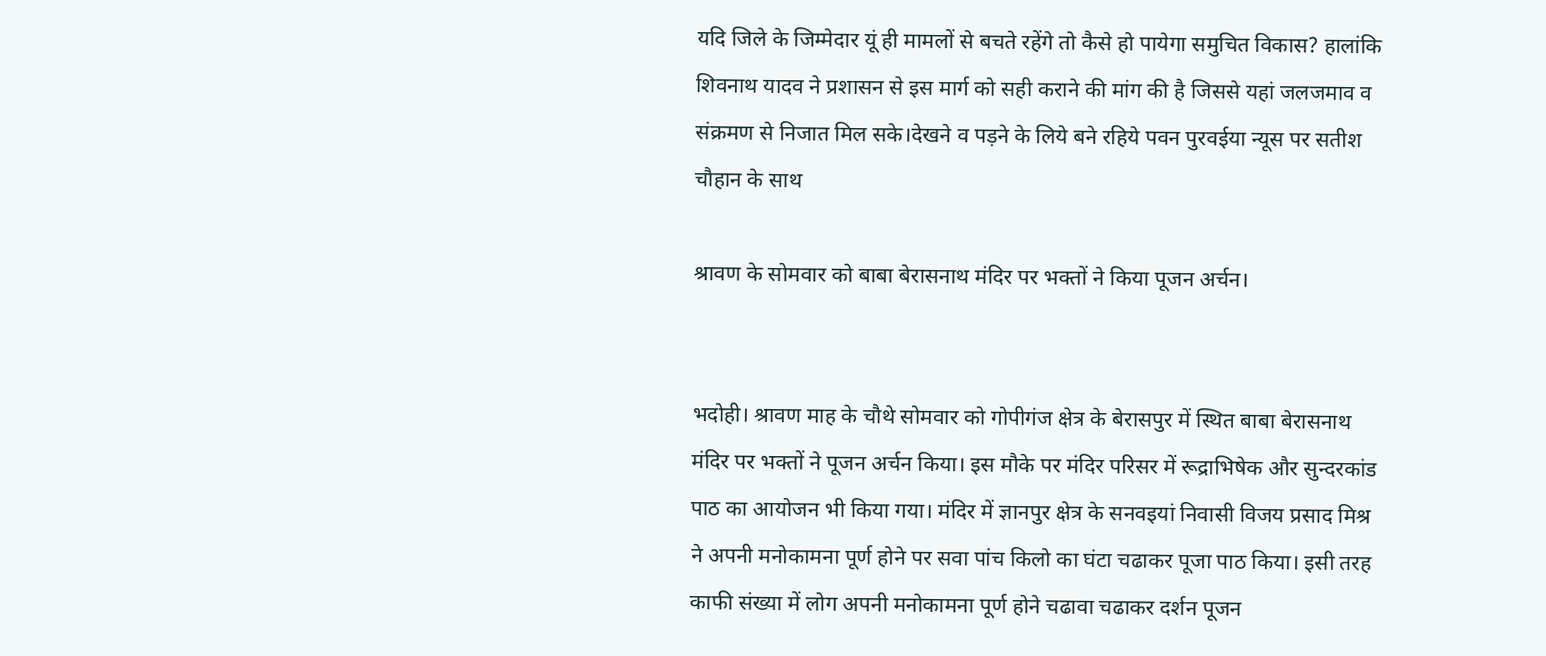यदि जिले के जिम्मेदार यूं ही मामलों से बचते रहेंगे तो कैसे हो पायेगा समुचित विकास? हालांकि शिवनाथ यादव ने प्रशासन से इस मार्ग को सही कराने की मांग की है जिससे यहां जलजमाव व संक्रमण से निजात मिल सके।देखने व पड़ने के लिये बने रहिये पवन पुरवईया न्यूस पर सतीश चौहान के साथ

श्रावण के सोमवार को बाबा बेरासनाथ मंदिर पर भक्तों ने किया पूजन अर्चन।


भदोही। श्रावण माह के चौथे सोमवार को गोपीगंज क्षेत्र के बेरासपुर में स्थित बाबा बेरासनाथ मंदिर पर भक्तों ने पूजन अर्चन किया। इस मौके पर मंदिर परिसर में रूद्राभिषेक और सुन्दरकांड पाठ का आयोजन भी किया गया। मंदिर में ज्ञानपुर क्षेत्र के सनवइयां निवासी विजय प्रसाद मिश्र ने अपनी मनोकामना पूर्ण होने पर सवा पांच किलो का घंटा चढाकर पूजा पाठ किया। इसी तरह काफी संख्या में लोग अपनी मनोकामना पूर्ण होने चढावा चढाकर दर्शन पूजन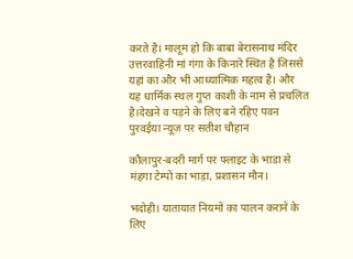करते है। मालूम हो कि बाबा बेरासनाथ मंदिर उत्तरवाहिनी मां गंगा के किनारे स्थित है जिससे यहां का और भी आध्यात्मिक महत्व है। और यह धार्मिक स्थल गुप्त काशी के नाम से प्रचलित है।देखने व पड़ने के लिए बने रहिए पवन पुरवईया न्यूज़ पर सतीश चौहान

कौलापुर-बदरी मार्ग पर फ्लाइट के भाडा से मंहगा टेम्पों का भाड़ा, प्रशासन मौन।

भदोही। यातायात नियमों का पालन कराने के लिए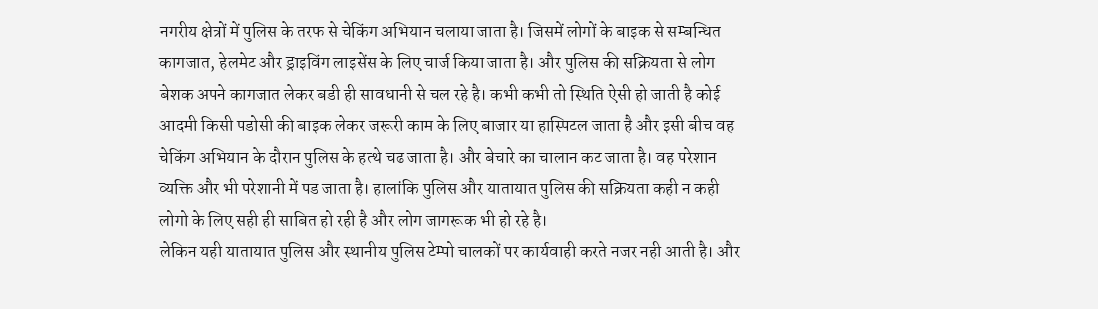नगरीय क्षेत्रों में पुलिस के तरफ से चेकिंग अभियान चलाया जाता है। जिसमें लोगों के बाइक से सम्बन्धित कागजात, हेलमेट और ड्राइविंग लाइसेंस के लिए चार्ज किया जाता है। और पुलिस की सक्रियता से लोग बेशक अपने कागजात लेकर बडी ही सावधानी से चल रहे है। कभी कभी तो स्थिति ऐसी हो जाती है कोई आदमी किसी पडोसी की बाइक लेकर जरूरी काम के लिए बाजार या हास्पिटल जाता है और इसी बीच वह चेकिंग अभियान के दौरान पुलिस के हत्थे चढ जाता है। और बेचारे का चालान कट जाता है। वह परेशान व्यक्ति और भी परेशानी में पड जाता है। हालांकि पुलिस और यातायात पुलिस की सक्रियता कही न कही लोगो के लिए सही ही साबित हो रही है और लोग जागरूक भी हो रहे है।
लेकिन यही यातायात पुलिस और स्थानीय पुलिस टेम्पो चालकों पर कार्यवाही करते नजर नही आती है। और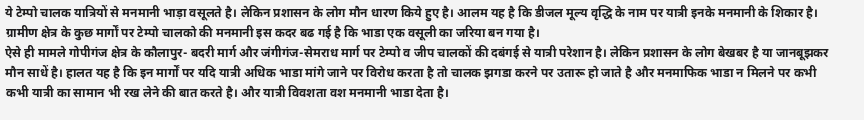ये टेम्पो चालक यात्रियों से मनमानी भाड़ा वसूलते है। लेकिन प्रशासन के लोग मौन धारण किये हुए है। आलम यह है कि डीजल मूल्य वृद्धि के नाम पर यात्री इनके मनमानी के शिकार है। ग्रामीण क्षेत्र के कुछ मार्गों पर टेम्पो चालको की मनमानी इस कदर बढ गई है कि भाडा एक वसूली का जरिया बन गया है।
ऐसे ही मामले गोपीगंज क्षेत्र के कौलापुर- बदरी मार्ग और जंगीगंज-सेमराध मार्ग पर टेम्पो व जीप चालकों की दबंगई से यात्री परेशान है। लेकिन प्रशासन के लोग बेखबर है या जानबूझकर मौन साधें है। हालत यह है कि इन मार्गों पर यदि यात्री अधिक भाडा मांगे जाने पर विरोध करता है तो चालक झगडा करने पर उतारू हो जाते है और मनमाफिक भाडा न मिलने पर कभी कभी यात्री का सामान भी रख लेने की बात करते है। और यात्री विवशता वश मनमानी भाडा देता है।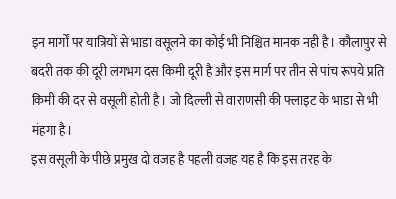इन मार्गों पर यात्रियों से भाडा वसूलने का कोई भी निश्चित मानक नही है। कौलापुर से बदरी तक की दूरी लगभग दस किमी दूरी है और इस मार्ग पर तीन से पांच रूपये प्रति किमी की दर से वसूली होती है। जो दिल्ली से वाराणसी की फ्लाइट के भाडा से भी मंहगा है।
इस वसूली के पीछे प्रमुख दो वजह है पहली वजह यह है कि इस तरह के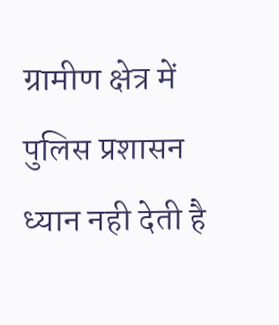ग्रामीण क्षेत्र में पुलिस प्रशासन ध्यान नही देती है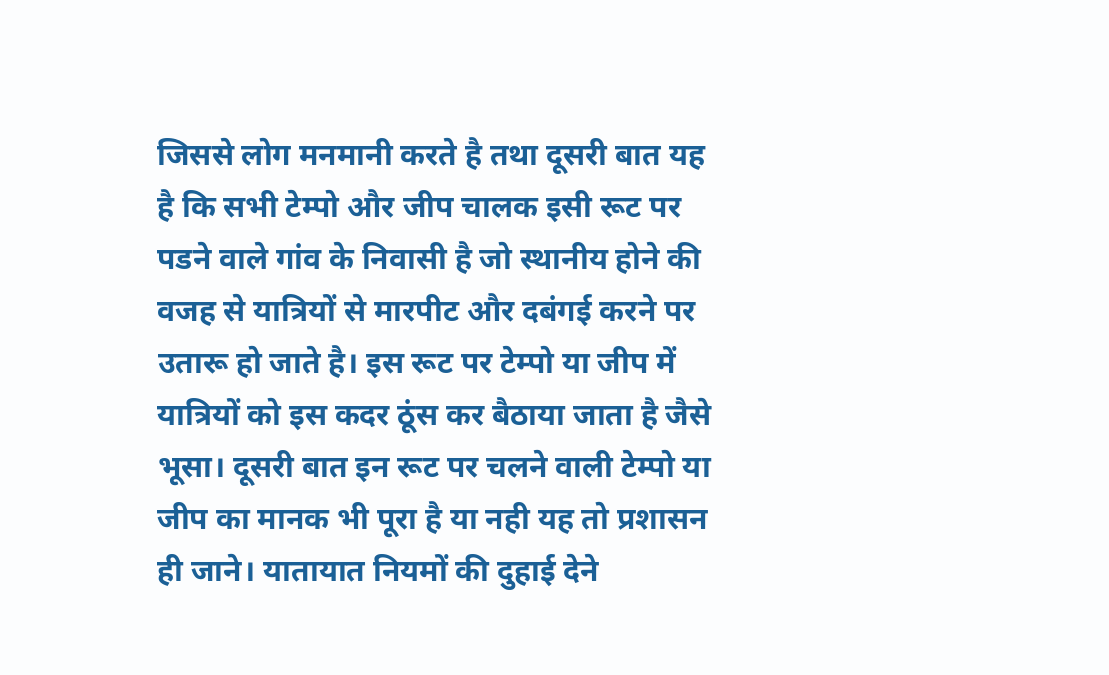जिससे लोग मनमानी करते है तथा दूसरी बात यह है कि सभी टेम्पो और जीप चालक इसी रूट पर पडने वाले गांव के निवासी है जो स्थानीय होने की वजह से यात्रियों से मारपीट और दबंगई करने पर उतारू हो जाते है। इस रूट पर टेम्पो या जीप में यात्रियों को इस कदर ठूंस कर बैठाया जाता है जैसे भूसा। दूसरी बात इन रूट पर चलने वाली टेम्पो या जीप का मानक भी पूरा है या नही यह तो प्रशासन ही जाने। यातायात नियमों की दुहाई देने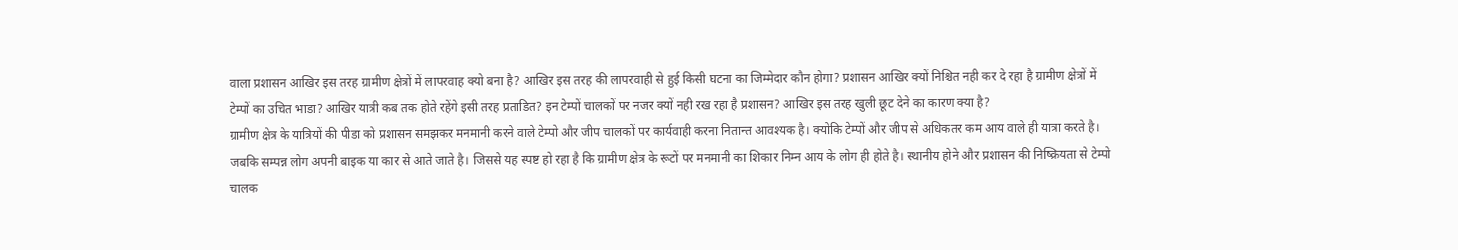वाला प्रशासन आखिर इस तरह ग्रामीण क्षेत्रों में लापरवाह क्यो बना है? आखिर इस तरह की लापरवाही से हुई किसी घटना का जिम्मेदार कौन होगा? प्रशासन आखिर क्यों निश्चित नही कर दे रहा है ग्रामीण क्षेत्रों में टेम्पों का उचित भाडा? आखिर यात्री कब तक होते रहेंगे इसी तरह प्रताडित? इन टेम्पों चालकों पर नजर क्यों नही रख रहा है प्रशासन? आखिर इस तरह खुली छूट देने का कारण क्या है?
ग्रामीण क्षेत्र के यात्रियों की पीडा को प्रशासन समझकर मनमानी करने वाले टेम्पो और जीप चालकों पर कार्यवाही करना नितान्त आवश्यक है। क्योकि टेम्पों और जीप से अधिकतर कम आय वाले ही यात्रा करते है। जबकि सम्पन्न लोग अपनी बाइक या कार से आते जाते है। जिससे यह स्पष्ट हो रहा है कि ग्रामीण क्षेत्र के रूटों पर मनमानी का शिकार निम्न आय के लोग ही होते है। स्थानीय होने और प्रशासन की निष्क्रियता से टेम्पो चालक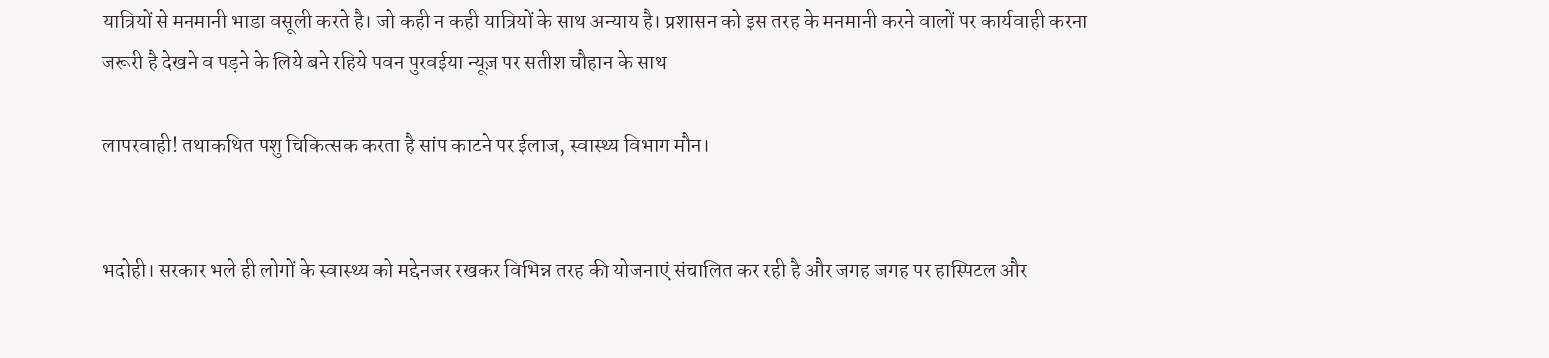यात्रियों से मनमानी भाडा वसूली करते है। जो कही न कही यात्रियों के साथ अन्याय है। प्रशासन को इस तरह के मनमानी करने वालों पर कार्यवाही करना जरूरी है देखने व पड़ने के लिये बने रहिये पवन पुरवईया न्यूज़ पर सतीश चौहान के साथ

लापरवाही! तथाकथित पशु चिकित्सक करता है सांप काटने पर ईलाज, स्वास्थ्य विभाग मौन।


भदोही। सरकार भले ही लोगों के स्वास्थ्य को मद्देनजर रखकर विभिन्न तरह की योजनाएं संचालित कर रही है और जगह जगह पर हास्पिटल और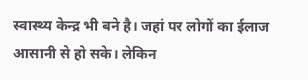स्वास्थ्य केन्द्र भी बने है। जहां पर लोगों का ईलाज आसानी से हो सके। लेकिन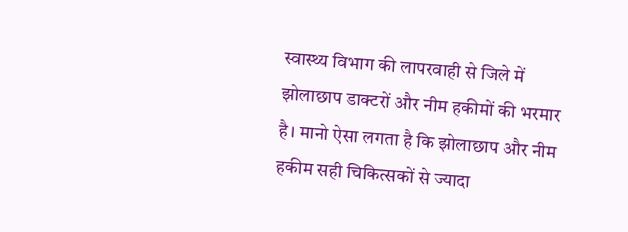स्वास्थ्य विभाग की लापरवाही से जिले में झोलाछाप डाक्टरों और नीम हकीमों की भरमार है। मानो ऐसा लगता है कि झोलाछाप और नीम हकीम सही चिकित्सकों से ज्यादा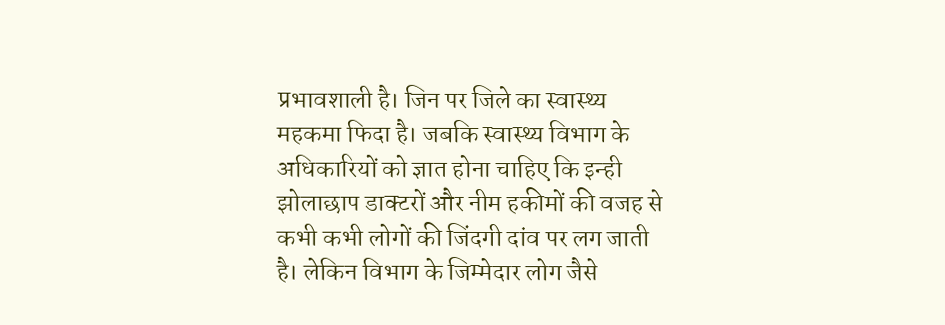प्रभावशाली है। जिन पर जिले का स्वास्थ्य महकमा फिदा है। जबकि स्वास्थ्य विभाग के अधिकारियों को ज्ञात होना चाहिए कि इन्ही झोलाछाप डाक्टरों और नीम हकीमों की वजह से कभी कभी लोगों की जिंदगी दांव पर लग जाती है। लेकिन विभाग के जिम्मेदार लोग जैसे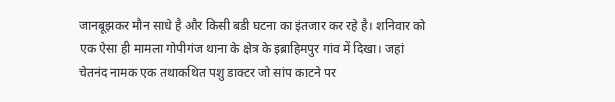जानबूझकर मौन साधे है और किसी बडी घटना का इंतजार कर रहे है। शनिवार को एक ऐसा ही मामला गोपीगंज थाना के क्षेत्र के इब्राहिमपुर गांव में दिखा। जहां चेतनंद नामक एक तथाकथित पशु डाक्टर जो सांप काटने पर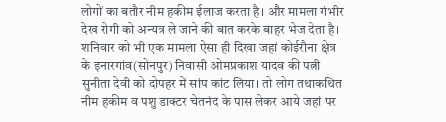लोगों का बतौर नीम हकीम ईलाज करता है। और मामला गंभीर देख रोगी को अन्यत्र ले जाने की बात करके बाहर भेज देता है। शनिवार को भी एक मामला ऐसा ही दिखा जहां कोईरौना क्षेत्र के इनारगांव(सोनपुर) निवासी ओमप्रकाश यादव की पत्नी सुनीता देवी को दोपहर में सांप कांट लिया। तो लोग तथाकथित नीम हकीम व पशु डाक्टर चेतनंद के पास लेकर आये जहां पर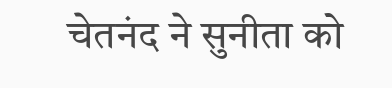चेतनंद ने सुनीता को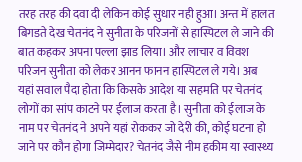तरह तरह की दवा दी लेकिन कोई सुधार नही हुआ। अन्त में हालत बिगडते देख चेतनंद ने सुनीता के परिजनों से हास्पिटल ले जाने की बात कहकर अपना पल्ला झाड लिया। और लाचार व विवश परिजन सुनीता को लेकर आनन फानन हास्पिटल ले गये। अब यहां सवाल पैदा होता कि किसके आदेश या सहमति पर चेतनंद लोगों का सांप काटने पर ईलाज करता है। सुनीता को ईलाज के नाम पर चेतनंद ने अपने यहां रोककर जो देरी की, कोई घटना हो जाने पर कौन होगा जिम्मेदार? चेतनंद जैसे नीम हकीम या स्वास्थ्य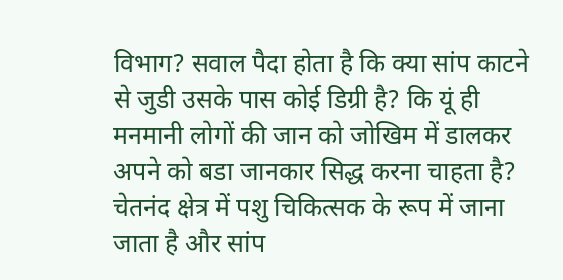विभाग? सवाल पैदा होता है कि क्या सांप काटने से जुडी उसके पास कोई डिग्री है? कि यूं ही मनमानी लोगों की जान को जोखिम में डालकर अपने को बडा जानकार सिद्ध करना चाहता है? चेतनंद क्षेत्र में पशु चिकित्सक के रूप में जाना जाता है और सांप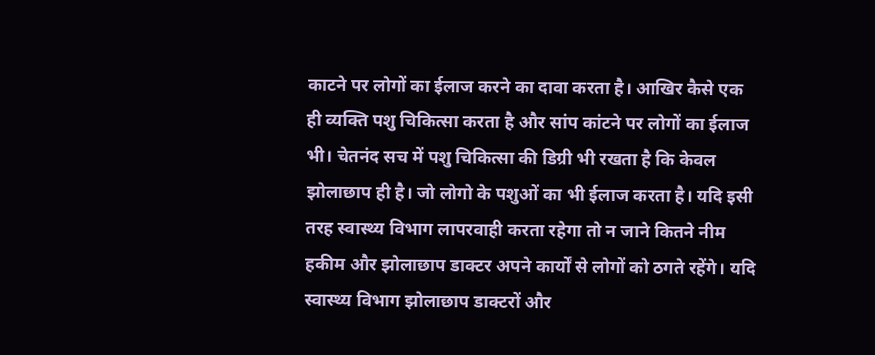काटने पर लोगों का ईलाज करने का दावा करता है। आखिर कैसे एक ही व्यक्ति पशु चिकित्सा करता है और सांप कांटने पर लोगों का ईलाज भी। चेतनंद सच में पशु चिकित्सा की डिग्री भी रखता है कि केवल झोलाछाप ही है। जो लोगो के पशुओं का भी ईलाज करता है। यदि इसी तरह स्वास्थ्य विभाग लापरवाही करता रहेगा तो न जाने कितने नीम हकीम और झोलाछाप डाक्टर अपने कार्यों से लोगों को ठगते रहेंगे। यदि स्वास्थ्य विभाग झोलाछाप डाक्टरों और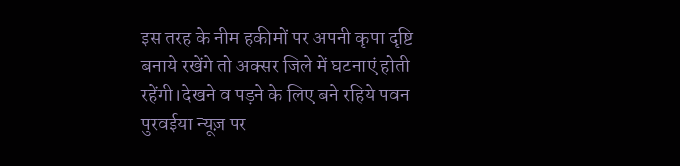इस तरह के नीम हकीमों पर अपनी कृपा दृष्टि बनाये रखेंगे तो अक्सर जिले में घटनाएं होती रहेंगी।देखने व पड़ने के लिए बने रहिये पवन पुरवईया न्यूज़ पर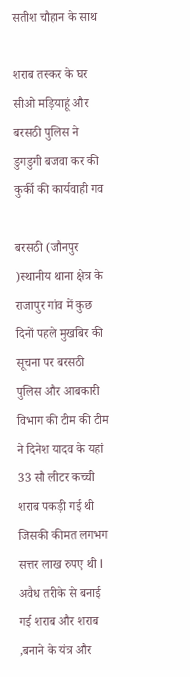सतीश चौहान के साथ

शराब तस्कर के घर सीओ मड़ियाहूं और बरसठी पुलिस ने डुगडुगी बजवा कर की कुर्की की कार्यवाही गव

बरसठी (जौनपुर )स्थानीय थाना क्षेत्र के राजापुर गांव में कुछ दिनों पहले मुखबिर की सूचना पर बरसठी पुलिस और आबकारी विभाग की टीम की टीम ने दिनेश यादव के यहां 33 सौ लीटर कच्ची शराब पकड़ी गई थी जिसकी कीमत लगभग सत्तर लाख रुपए थी l अवैध तरीके से बनाई गई शराब और शराब ,बनाने के यंत्र और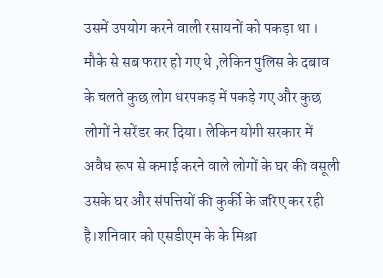उसमें उपयोग करने वाली रसायनों को पकड़ा था । मौके से सब फरार हो गए थे ,लेकिन पुलिस के दबाव के चलते कुछ लोग धरपकड़ में पकड़े गए और कुछ लोगों ने सरेंडर कर दिया। लेकिन योगी सरकार में अवैध रूप से कमाई करने वाले लोगों के घर की वसूली उसके घर और संपत्तियों की कुर्की के जरिए कर रही है।शनिवार को एसडीएम के के मिश्रा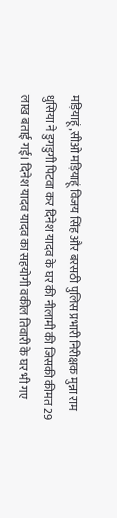मड़ियाहूं ,सीओ मड़ियाहूं विजय सिंह और बरसठी पुलिस प्रभारी निरीक्षक मुन्ना राम धुसिया ने डुगडुगी पिटवा कर दिनेश यादव के घर की नीलामी की जिसकी कीमत 29 लाख बताई गई। दिनेश यादव यादव का सहयोगी वकील तिवारी के घर भी गए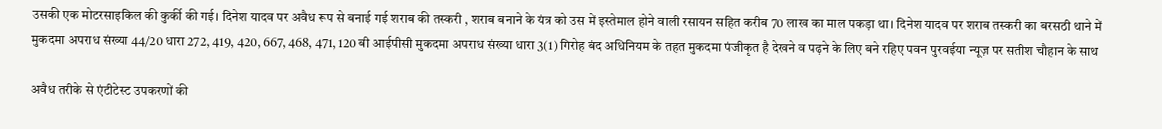उसकी एक मोटरसाइकिल की कुर्की की गई। दिनेश यादव पर अवैध रूप से बनाई गई शराब की तस्करी , शराब बनाने के यंत्र को उस में इस्तेमाल होने वाली रसायन सहित करीब 70 लाख का माल पकड़ा था। दिनेश यादव पर शराब तस्करी का बरसठी थाने में मुकदमा अपराध संख्या 44/20 धारा 272, 419, 420, 667, 468, 471, 120 बी आईपीसी मुकदमा अपराध संख्या धारा 3(1) गिरोह बंद अधिनियम के तहत मुकदमा पंजीकृत है देखने व पढ़ने के लिए बने रहिए पवन पुरवईया न्यूज़ पर सतीश चौहान के साथ

अवैध तरीके से एंटीटेस्ट उपकरणों की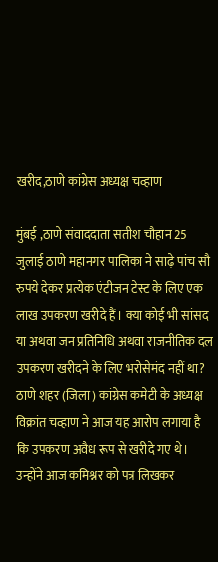खरीद,ठाणे कांग्रेस अध्यक्ष चव्हाण

मुंबई ,ठाणे संवाददाता सतीश चौहान 25 जुलाई ठाणे महानगर पालिका ने साढ़े पांच सौ रुपये देकर प्रत्येक एंटीजन टेस्ट के लिए एक लाख उपकरण खरीदे हैं। क्या कोई भी सांसद या अथवा जन प्रतिनिधि अथवा राजनीतिक दल उपकरण खरीदने के लिए भरोसेमंद नहीं था? ठाणे शहर (जिला) कांग्रेस कमेटी के अध्यक्ष विक्रांत चव्हाण ने आज यह आरोप लगाया है कि उपकरण अवैध रूप से खरीदे गए थे। उन्होंने आज कमिश्नर को पत्र लिखकर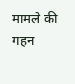मामले की गहन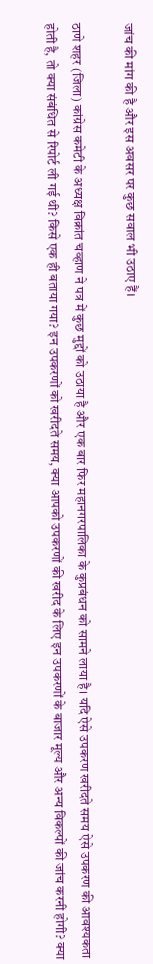जांच की मांग की है और इस अवसर पर कुछ सवाल भी उठाए हैं।

ठाणे शहर (जिला) कांग्रेस कमेटी के अध्यक्ष विक्रांत चव्हाण ने पत्र में कुछ मुद्दों को उठाया है और एक बार फिर महानगरपालिका के कुप्रबंधन को सामने लाया है। यदि ऐसे उपकरण खरीदते समय ऐसे उपकरण की आवश्यकता होती है, तो क्या संबंधित से रिपोर्ट ली गई थी? किसे एक ही बताया गया? इन उपकरणों को खरीदते समय, क्या आपको उपकरणों की खरीद के लिए इन उपकरणों के बाजार मूल्य और अन्य विकल्पों की जांच करनी होगी? क्या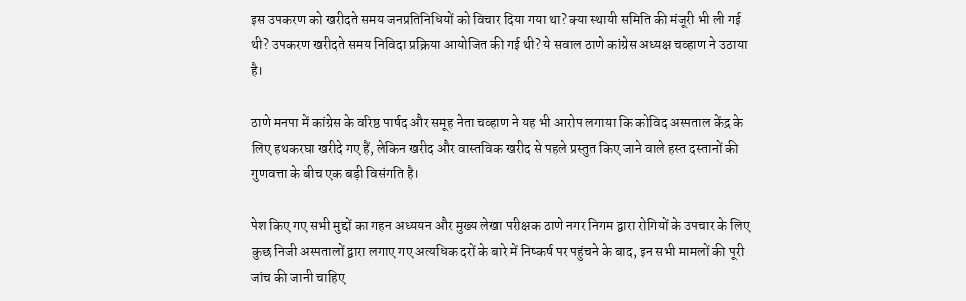इस उपकरण को खरीदते समय जनप्रतिनिधियों को विचार दिया गया था? क्या स्थायी समिति की मंजूरी भी ली गई थी? उपकरण खरीदते समय निविदा प्रक्रिया आयोजित की गई थी? ये सवाल ठाणे कांग्रेस अध्यक्ष चव्हाण ने उठाया है।

ठाणे मनपा में कांग्रेस के वरिष्ठ पार्षद और समूह नेता चव्हाण ने यह भी आरोप लगाया कि कोविद अस्पताल केंद्र के लिए हथकरघा खरीदे गए हैं, लेकिन खरीद और वास्तविक खरीद से पहले प्रस्तुत किए जाने वाले हस्त दस्तानों की गुणवत्ता के बीच एक बड़ी विसंगति है।

पेश किए गए सभी मुद्दों का गहन अध्ययन और मुख्य लेखा परीक्षक ठाणे नगर निगम द्वारा रोगियों के उपचार के लिए कुछ निजी अस्पतालों द्वारा लगाए गए अत्यधिक दरों के बारे में निष्कर्ष पर पहुंचने के बाद, इन सभी मामलों की पूरी जांच की जानी चाहिए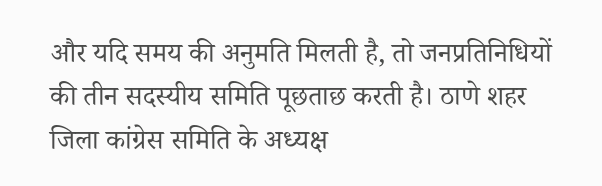और यदि समय की अनुमति मिलती है, तो जनप्रतिनिधियों की तीन सदस्यीय समिति पूछताछ करती है। ठाणे शहर जिला कांग्रेस समिति के अध्यक्ष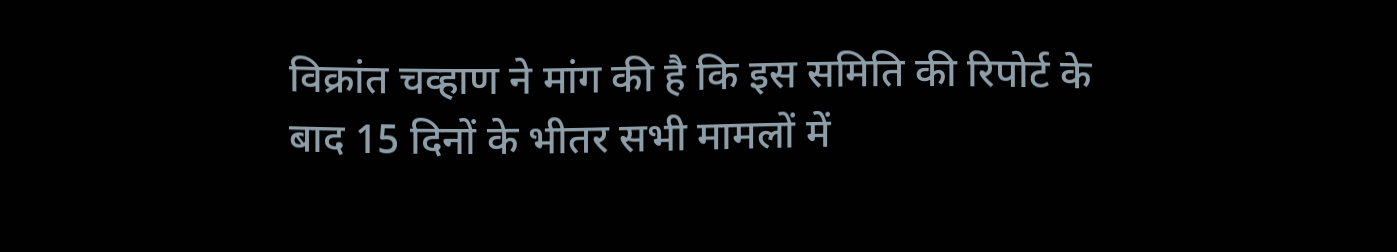विक्रांत चव्हाण ने मांग की है कि इस समिति की रिपोर्ट के बाद 15 दिनों के भीतर सभी मामलों में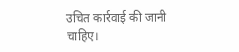उचित कार्रवाई की जानी चाहिए।